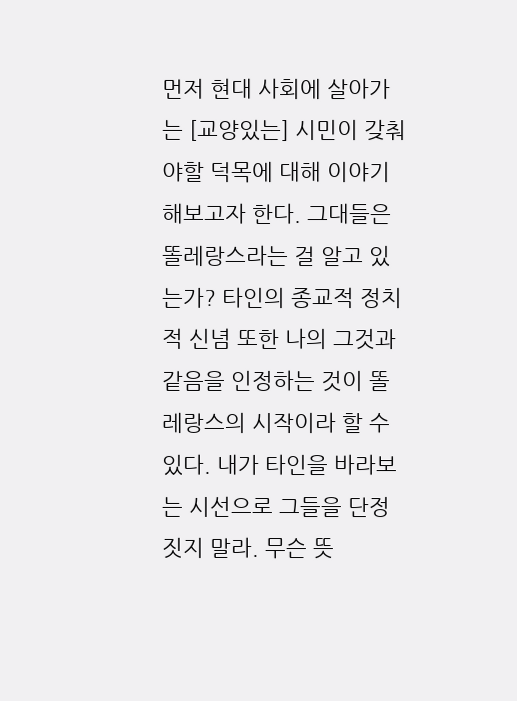먼저 현대 사회에 살아가는 [교양있는] 시민이 갖춰야할 덕목에 대해 이야기해보고자 한다. 그대들은 똘레랑스라는 걸 알고 있는가? 타인의 종교적 정치적 신념 또한 나의 그것과 같음을 인정하는 것이 똘레랑스의 시작이라 할 수 있다. 내가 타인을 바라보는 시선으로 그들을 단정짓지 말라. 무슨 뜻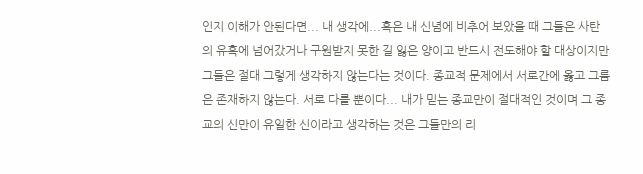인지 이해가 안된다면... 내 생각에...혹은 내 신념에 비추어 보았을 때 그들은 사탄의 유혹에 넘어갔거나 구원받지 못한 길 잃은 양이고 반드시 전도해야 할 대상이지만 그들은 절대 그렇게 생각하지 않는다는 것이다. 종교적 문제에서 서로간에 옳고 그름은 존재하지 않는다. 서로 다를 뿐이다... 내가 믿는 종교만이 절대적인 것이며 그 종교의 신만이 유일한 신이라고 생각하는 것은 그들만의 리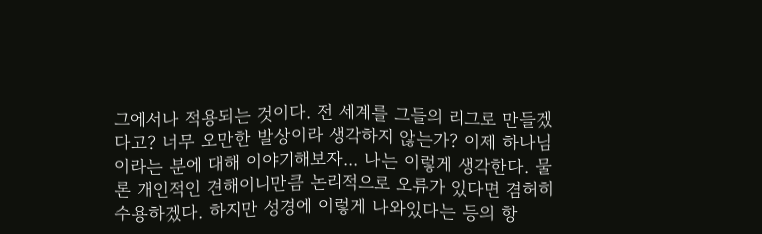그에서나 적용되는 것이다. 전 세계를 그들의 리그로 만들겠다고? 너무 오만한 발상이라 생각하지 않는가? 이제 하나님이라는 분에 대해 이야기해보자... 나는 이렇게 생각한다. 물론 개인적인 견해이니만큼 논리적으로 오류가 있다면 겸허히 수용하겠다. 하지만 성경에 이렇게 나와있다는 등의 항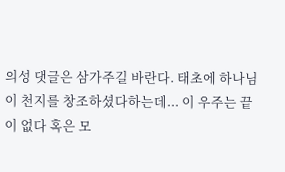의성 댓글은 삼가주길 바란다. 태초에 하나님이 천지를 창조하셨다하는데... 이 우주는 끝이 없다 혹은 모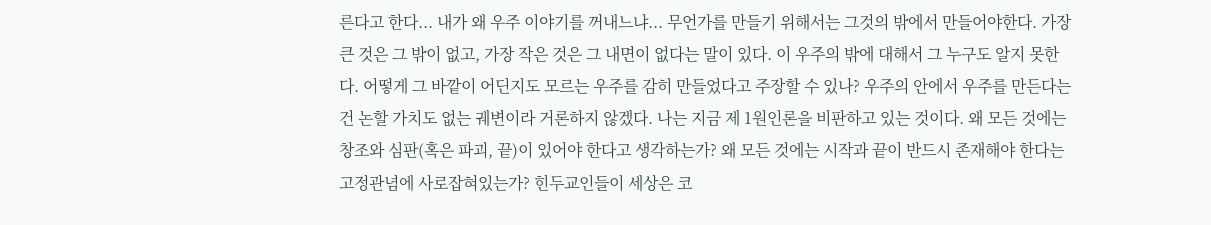른다고 한다... 내가 왜 우주 이야기를 꺼내느냐... 무언가를 만들기 위해서는 그것의 밖에서 만들어야한다. 가장 큰 것은 그 밖이 없고, 가장 작은 것은 그 내면이 없다는 말이 있다. 이 우주의 밖에 대해서 그 누구도 알지 못한다. 어떻게 그 바깥이 어딘지도 모르는 우주를 감히 만들었다고 주장할 수 있나? 우주의 안에서 우주를 만든다는 건 논할 가치도 없는 궤변이라 거론하지 않겠다. 나는 지금 제 1원인론을 비판하고 있는 것이다. 왜 모든 것에는 창조와 심판(혹은 파괴, 끝)이 있어야 한다고 생각하는가? 왜 모든 것에는 시작과 끝이 반드시 존재해야 한다는 고정관념에 사로잡혀있는가? 힌두교인들이 세상은 코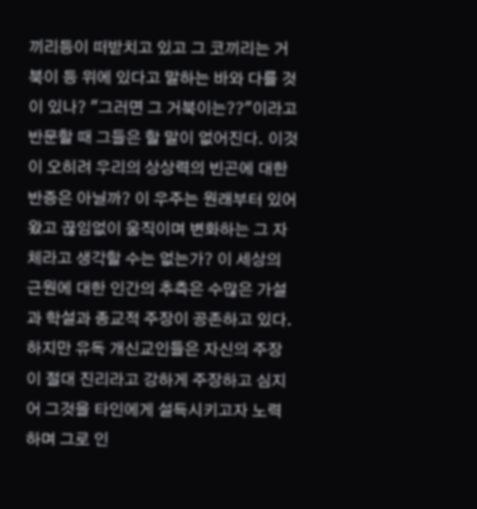끼리등이 떠받치고 있고 그 코끼리는 거북이 등 위에 있다고 말하는 바와 다를 것이 있나? "그러면 그 거북이는??"이라고 반문할 때 그들은 할 말이 없어진다. 이것이 오히려 우리의 상상력의 빈곤에 대한 반증은 아닐까? 이 우주는 원래부터 있어왔고 끊임없이 움직이며 변화하는 그 자체라고 생각할 수는 없는가? 이 세상의 근원에 대한 인간의 추측은 수많은 가설과 학설과 종교적 주장이 공존하고 있다. 하지만 유독 개신교인들은 자신의 주장이 절대 진리라고 강하게 주장하고 심지어 그것을 타인에게 설득시키고자 노력하며 그로 인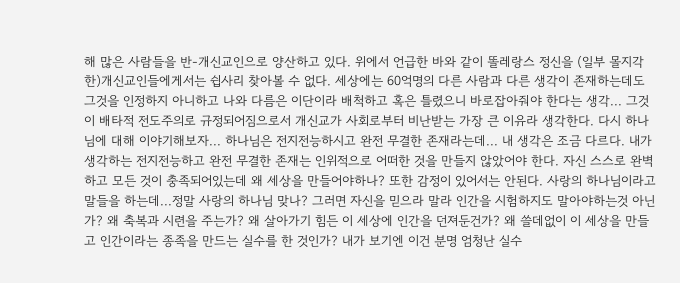해 많은 사람들을 반-개신교인으로 양산하고 있다. 위에서 언급한 바와 같이 똘레랑스 정신을 (일부 몰지각한)개신교인들에게서는 쉽사리 찾아볼 수 없다. 세상에는 60억명의 다른 사람과 다른 생각이 존재하는데도 그것을 인정하지 아니하고 나와 다름은 이단이라 배척하고 혹은 틀렸으니 바로잡아줘야 한다는 생각... 그것이 배타적 전도주의로 규정되어짐으로서 개신교가 사회로부터 비난받는 가장 큰 이유라 생각한다. 다시 하나님에 대해 이야기해보자... 하나님은 전지전능하시고 완전 무결한 존재라는데... 내 생각은 조금 다르다. 내가 생각하는 전지전능하고 완전 무결한 존재는 인위적으로 어떠한 것을 만들지 않았어야 한다. 자신 스스로 완벽하고 모든 것이 충족되어있는데 왜 세상을 만들어야하나? 또한 감정이 있어서는 안된다. 사랑의 하나님이라고 말들을 하는데...정말 사랑의 하나님 맞나? 그러면 자신을 믿으라 말라 인간을 시험하지도 말아야하는것 아닌가? 왜 축복과 시련을 주는가? 왜 살아가기 힘든 이 세상에 인간을 던져둔건가? 왜 쓸데없이 이 세상을 만들고 인간이라는 종족을 만드는 실수를 한 것인가? 내가 보기엔 이건 분명 엄청난 실수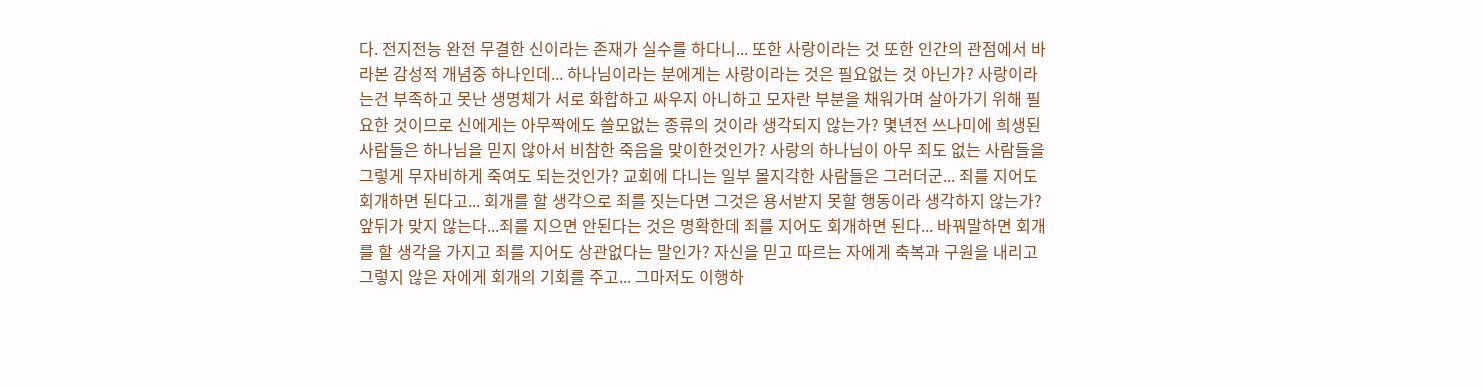다. 전지전능 완전 무결한 신이라는 존재가 실수를 하다니... 또한 사랑이라는 것 또한 인간의 관점에서 바라본 감성적 개념중 하나인데... 하나님이라는 분에게는 사랑이라는 것은 필요없는 것 아닌가? 사랑이라는건 부족하고 못난 생명체가 서로 화합하고 싸우지 아니하고 모자란 부분을 채워가며 살아가기 위해 필요한 것이므로 신에게는 아무짝에도 쓸모없는 종류의 것이라 생각되지 않는가? 몇년전 쓰나미에 희생된 사람들은 하나님을 믿지 않아서 비참한 죽음을 맞이한것인가? 사랑의 하나님이 아무 죄도 없는 사람들을 그렇게 무자비하게 죽여도 되는것인가? 교회에 다니는 일부 몰지각한 사람들은 그러더군... 죄를 지어도 회개하면 된다고... 회개를 할 생각으로 죄를 짓는다면 그것은 용서받지 못할 행동이라 생각하지 않는가? 앞뒤가 맞지 않는다...죄를 지으면 안된다는 것은 명확한데 죄를 지어도 회개하면 된다... 바꿔말하면 회개를 할 생각을 가지고 죄를 지어도 상관없다는 말인가? 자신을 믿고 따르는 자에게 축복과 구원을 내리고 그렇지 않은 자에게 회개의 기회를 주고... 그마저도 이행하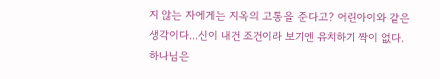지 않는 자에게는 지옥의 고통을 준다고? 어린아이와 같은 생각이다...신이 내건 조건이라 보기엔 유치하기 짝이 없다. 하나님은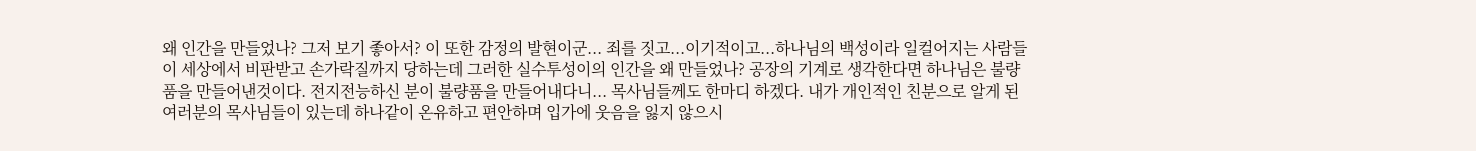왜 인간을 만들었나? 그저 보기 좋아서? 이 또한 감정의 발현이군... 죄를 짓고...이기적이고...하나님의 백성이라 일컬어지는 사람들이 세상에서 비판받고 손가락질까지 당하는데 그러한 실수투성이의 인간을 왜 만들었나? 공장의 기계로 생각한다면 하나님은 불량품을 만들어낸것이다. 전지전능하신 분이 불량품을 만들어내다니... 목사님들께도 한마디 하겠다. 내가 개인적인 친분으로 알게 된 여러분의 목사님들이 있는데 하나같이 온유하고 편안하며 입가에 웃음을 잃지 않으시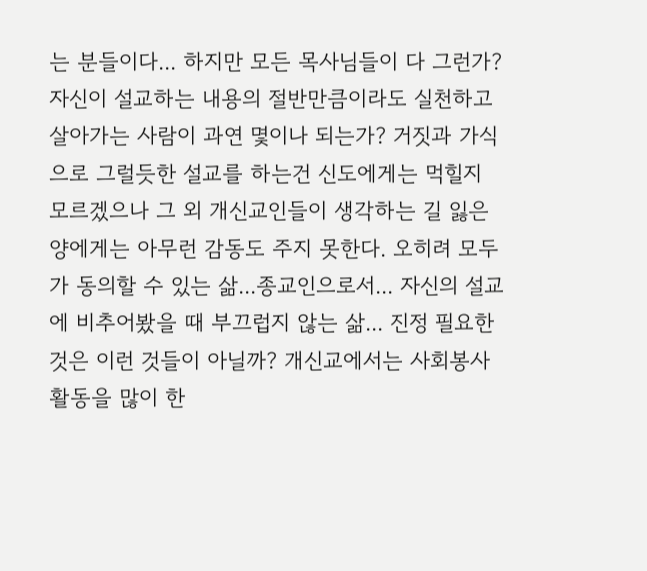는 분들이다... 하지만 모든 목사님들이 다 그런가? 자신이 설교하는 내용의 절반만큼이라도 실천하고 살아가는 사람이 과연 몇이나 되는가? 거짓과 가식으로 그럴듯한 설교를 하는건 신도에게는 먹힐지 모르겠으나 그 외 개신교인들이 생각하는 길 잃은 양에게는 아무런 감동도 주지 못한다. 오히려 모두가 동의할 수 있는 삶...종교인으로서... 자신의 설교에 비추어봤을 때 부끄럽지 않는 삶... 진정 필요한 것은 이런 것들이 아닐까? 개신교에서는 사회봉사활동을 많이 한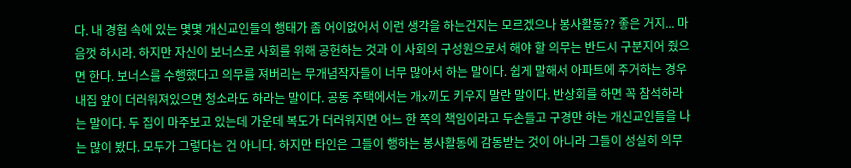다. 내 경험 속에 있는 몇몇 개신교인들의 행태가 좀 어이없어서 이런 생각을 하는건지는 모르겠으나 봉사활동?? 좋은 거지... 마음껏 하시라. 하지만 자신이 보너스로 사회를 위해 공헌하는 것과 이 사회의 구성원으로서 해야 할 의무는 반드시 구분지어 줬으면 한다. 보너스를 수행했다고 의무를 져버리는 무개념작자들이 너무 많아서 하는 말이다. 쉽게 말해서 아파트에 주거하는 경우 내집 앞이 더러워져있으면 청소라도 하라는 말이다. 공동 주택에서는 개x끼도 키우지 말란 말이다. 반상회를 하면 꼭 참석하라는 말이다. 두 집이 마주보고 있는데 가운데 복도가 더러워지면 어느 한 쪽의 책임이라고 두손들고 구경만 하는 개신교인들을 나는 많이 봤다. 모두가 그렇다는 건 아니다. 하지만 타인은 그들이 행하는 봉사활동에 감동받는 것이 아니라 그들이 성실히 의무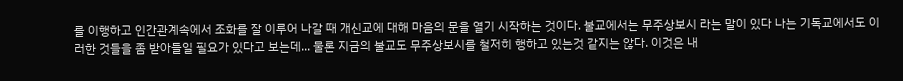를 이행하고 인간관계속에서 조화를 잘 이루어 나갈 때 개신교에 대해 마음의 문을 열기 시작하는 것이다. 불교에서는 무주상보시 라는 말이 있다 나는 기독교에서도 이러한 것들을 좀 받아들일 필요가 있다고 보는데... 물론 지금의 불교도 무주상보시를 철저히 행하고 있는것 같지는 않다. 이것은 내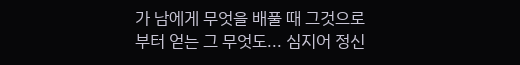가 남에게 무엇을 배풀 때 그것으로 부터 얻는 그 무엇도... 심지어 정신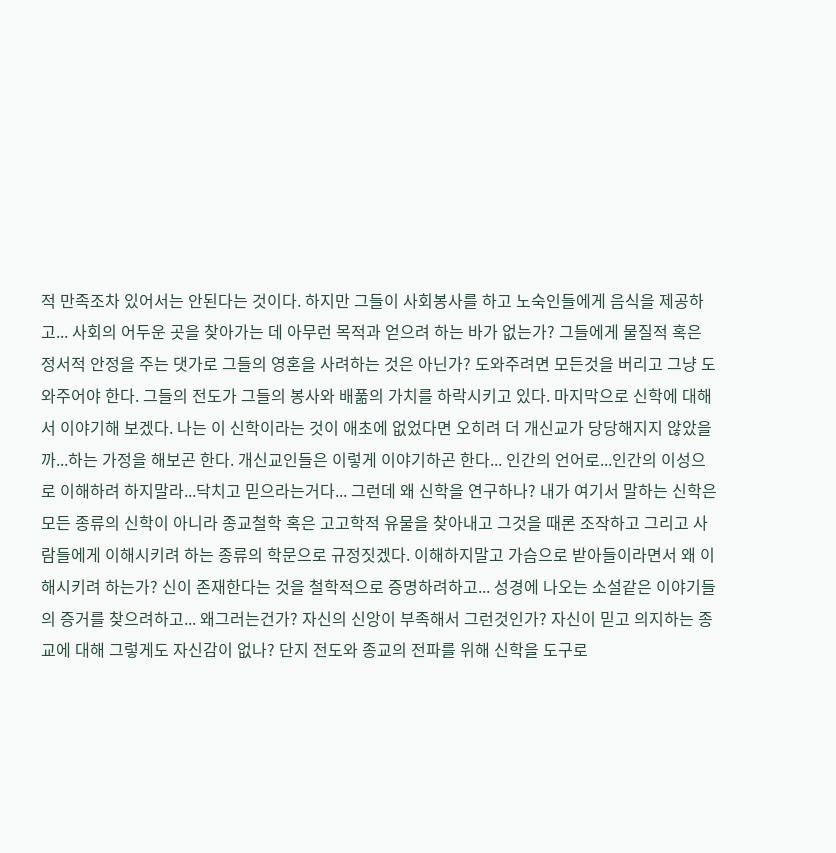적 만족조차 있어서는 안된다는 것이다. 하지만 그들이 사회봉사를 하고 노숙인들에게 음식을 제공하고... 사회의 어두운 곳을 찾아가는 데 아무런 목적과 얻으려 하는 바가 없는가? 그들에게 물질적 혹은 정서적 안정을 주는 댓가로 그들의 영혼을 사려하는 것은 아닌가? 도와주려면 모든것을 버리고 그냥 도와주어야 한다. 그들의 전도가 그들의 봉사와 배풂의 가치를 하락시키고 있다. 마지막으로 신학에 대해서 이야기해 보겠다. 나는 이 신학이라는 것이 애초에 없었다면 오히려 더 개신교가 당당해지지 않았을까...하는 가정을 해보곤 한다. 개신교인들은 이렇게 이야기하곤 한다... 인간의 언어로...인간의 이성으로 이해하려 하지말라...닥치고 믿으라는거다... 그런데 왜 신학을 연구하나? 내가 여기서 말하는 신학은 모든 종류의 신학이 아니라 종교철학 혹은 고고학적 유물을 찾아내고 그것을 때론 조작하고 그리고 사람들에게 이해시키려 하는 종류의 학문으로 규정짓겠다. 이해하지말고 가슴으로 받아들이라면서 왜 이해시키려 하는가? 신이 존재한다는 것을 철학적으로 증명하려하고... 성경에 나오는 소설같은 이야기들의 증거를 찾으려하고... 왜그러는건가? 자신의 신앙이 부족해서 그런것인가? 자신이 믿고 의지하는 종교에 대해 그렇게도 자신감이 없나? 단지 전도와 종교의 전파를 위해 신학을 도구로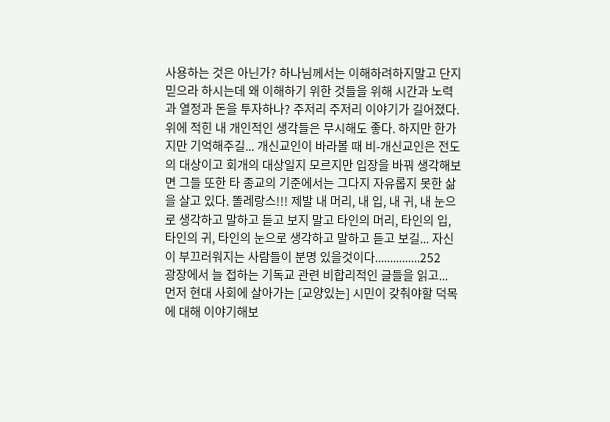사용하는 것은 아닌가? 하나님께서는 이해하려하지말고 단지 믿으라 하시는데 왜 이해하기 위한 것들을 위해 시간과 노력과 열정과 돈을 투자하나? 주저리 주저리 이야기가 길어졌다. 위에 적힌 내 개인적인 생각들은 무시해도 좋다. 하지만 한가지만 기억해주길... 개신교인이 바라볼 때 비-개신교인은 전도의 대상이고 회개의 대상일지 모르지만 입장을 바꿔 생각해보면 그들 또한 타 종교의 기준에서는 그다지 자유롭지 못한 삶을 살고 있다. 똘레랑스!!! 제발 내 머리, 내 입, 내 귀, 내 눈으로 생각하고 말하고 듣고 보지 말고 타인의 머리, 타인의 입, 타인의 귀, 타인의 눈으로 생각하고 말하고 듣고 보길... 자신이 부끄러워지는 사람들이 분명 있을것이다...............252
광장에서 늘 접하는 기독교 관련 비합리적인 글들을 읽고...
먼저 현대 사회에 살아가는 [교양있는] 시민이 갖춰야할 덕목에 대해 이야기해보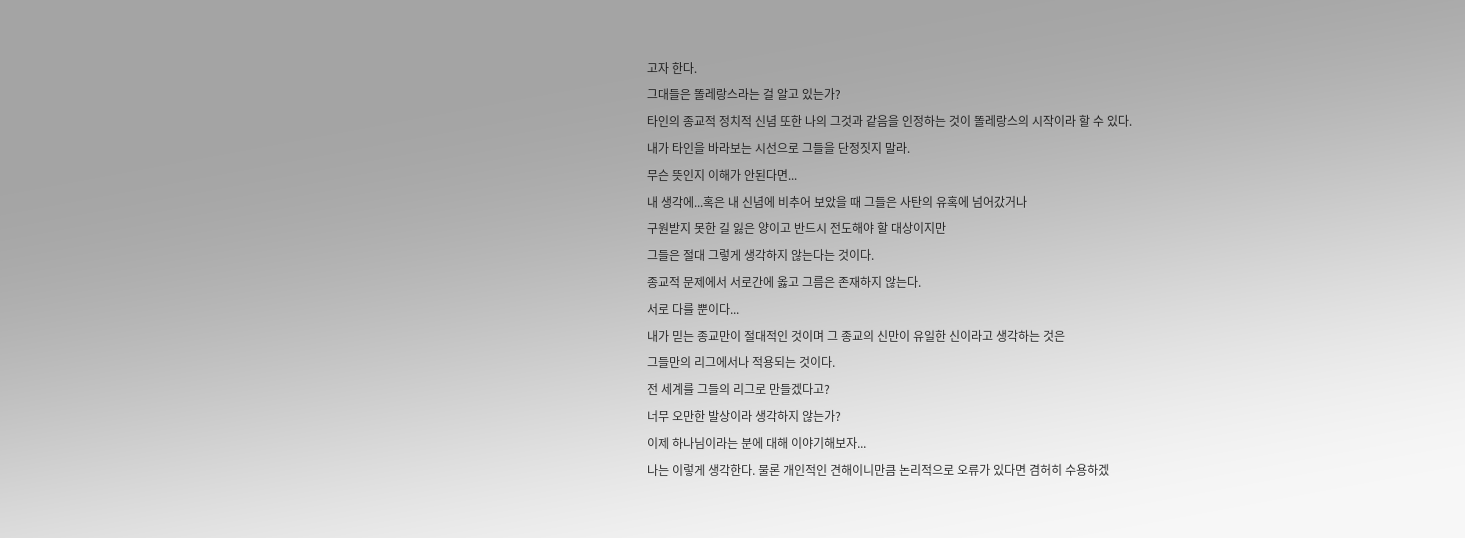고자 한다.
그대들은 똘레랑스라는 걸 알고 있는가?
타인의 종교적 정치적 신념 또한 나의 그것과 같음을 인정하는 것이 똘레랑스의 시작이라 할 수 있다.
내가 타인을 바라보는 시선으로 그들을 단정짓지 말라.
무슨 뜻인지 이해가 안된다면...
내 생각에...혹은 내 신념에 비추어 보았을 때 그들은 사탄의 유혹에 넘어갔거나
구원받지 못한 길 잃은 양이고 반드시 전도해야 할 대상이지만
그들은 절대 그렇게 생각하지 않는다는 것이다.
종교적 문제에서 서로간에 옳고 그름은 존재하지 않는다.
서로 다를 뿐이다...
내가 믿는 종교만이 절대적인 것이며 그 종교의 신만이 유일한 신이라고 생각하는 것은
그들만의 리그에서나 적용되는 것이다.
전 세계를 그들의 리그로 만들겠다고?
너무 오만한 발상이라 생각하지 않는가?
이제 하나님이라는 분에 대해 이야기해보자...
나는 이렇게 생각한다. 물론 개인적인 견해이니만큼 논리적으로 오류가 있다면 겸허히 수용하겠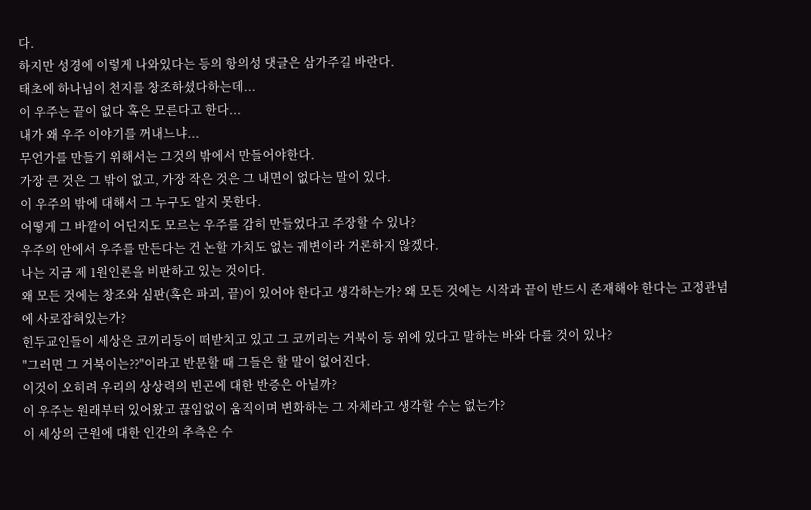다.
하지만 성경에 이렇게 나와있다는 등의 항의성 댓글은 삼가주길 바란다.
태초에 하나님이 천지를 창조하셨다하는데...
이 우주는 끝이 없다 혹은 모른다고 한다...
내가 왜 우주 이야기를 꺼내느냐...
무언가를 만들기 위해서는 그것의 밖에서 만들어야한다.
가장 큰 것은 그 밖이 없고, 가장 작은 것은 그 내면이 없다는 말이 있다.
이 우주의 밖에 대해서 그 누구도 알지 못한다.
어떻게 그 바깥이 어딘지도 모르는 우주를 감히 만들었다고 주장할 수 있나?
우주의 안에서 우주를 만든다는 건 논할 가치도 없는 궤변이라 거론하지 않겠다.
나는 지금 제 1원인론을 비판하고 있는 것이다.
왜 모든 것에는 창조와 심판(혹은 파괴, 끝)이 있어야 한다고 생각하는가? 왜 모든 것에는 시작과 끝이 반드시 존재해야 한다는 고정관념에 사로잡혀있는가?
힌두교인들이 세상은 코끼리등이 떠받치고 있고 그 코끼리는 거북이 등 위에 있다고 말하는 바와 다를 것이 있나?
"그러면 그 거북이는??"이라고 반문할 때 그들은 할 말이 없어진다.
이것이 오히려 우리의 상상력의 빈곤에 대한 반증은 아닐까?
이 우주는 원래부터 있어왔고 끊임없이 움직이며 변화하는 그 자체라고 생각할 수는 없는가?
이 세상의 근원에 대한 인간의 추측은 수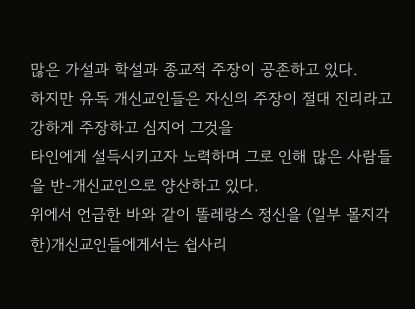많은 가설과 학설과 종교적 주장이 공존하고 있다.
하지만 유독 개신교인들은 자신의 주장이 절대 진리라고 강하게 주장하고 심지어 그것을
타인에게 설득시키고자 노력하며 그로 인해 많은 사람들을 반-개신교인으로 양산하고 있다.
위에서 언급한 바와 같이 똘레랑스 정신을 (일부 몰지각한)개신교인들에게서는 쉽사리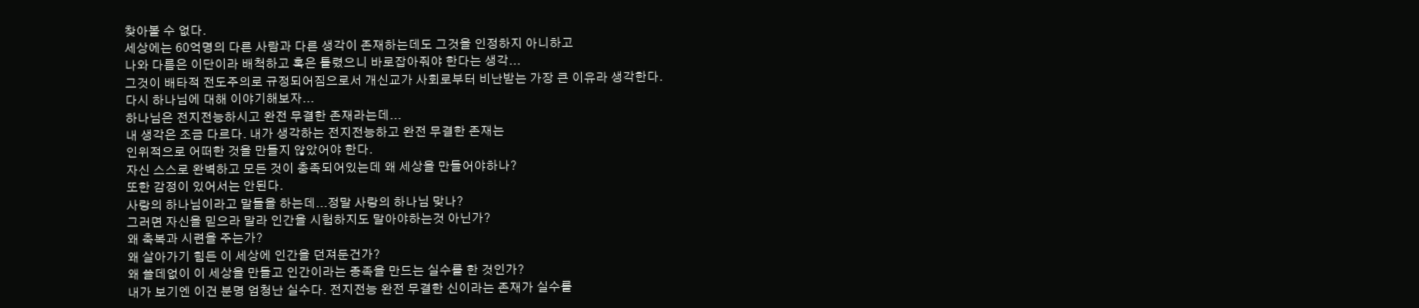찾아볼 수 없다.
세상에는 60억명의 다른 사람과 다른 생각이 존재하는데도 그것을 인정하지 아니하고
나와 다름은 이단이라 배척하고 혹은 틀렸으니 바로잡아줘야 한다는 생각...
그것이 배타적 전도주의로 규정되어짐으로서 개신교가 사회로부터 비난받는 가장 큰 이유라 생각한다.
다시 하나님에 대해 이야기해보자...
하나님은 전지전능하시고 완전 무결한 존재라는데...
내 생각은 조금 다르다. 내가 생각하는 전지전능하고 완전 무결한 존재는
인위적으로 어떠한 것을 만들지 않았어야 한다.
자신 스스로 완벽하고 모든 것이 충족되어있는데 왜 세상을 만들어야하나?
또한 감정이 있어서는 안된다.
사랑의 하나님이라고 말들을 하는데...정말 사랑의 하나님 맞나?
그러면 자신을 믿으라 말라 인간을 시험하지도 말아야하는것 아닌가?
왜 축복과 시련을 주는가?
왜 살아가기 힘든 이 세상에 인간을 던져둔건가?
왜 쓸데없이 이 세상을 만들고 인간이라는 종족을 만드는 실수를 한 것인가?
내가 보기엔 이건 분명 엄청난 실수다. 전지전능 완전 무결한 신이라는 존재가 실수를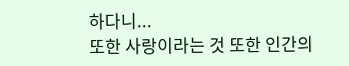하다니...
또한 사랑이라는 것 또한 인간의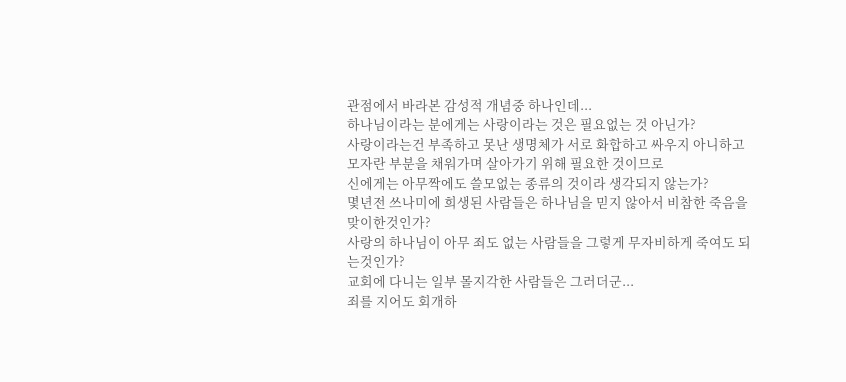관점에서 바라본 감성적 개념중 하나인데...
하나님이라는 분에게는 사랑이라는 것은 필요없는 것 아닌가?
사랑이라는건 부족하고 못난 생명체가 서로 화합하고 싸우지 아니하고
모자란 부분을 채워가며 살아가기 위해 필요한 것이므로
신에게는 아무짝에도 쓸모없는 종류의 것이라 생각되지 않는가?
몇년전 쓰나미에 희생된 사람들은 하나님을 믿지 않아서 비참한 죽음을 맞이한것인가?
사랑의 하나님이 아무 죄도 없는 사람들을 그렇게 무자비하게 죽여도 되는것인가?
교회에 다니는 일부 몰지각한 사람들은 그러더군...
죄를 지어도 회개하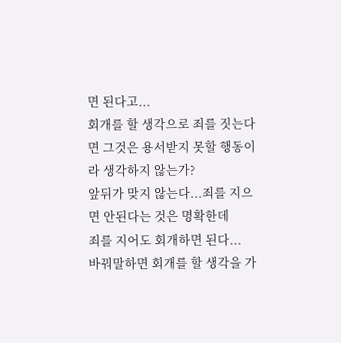면 된다고...
회개를 할 생각으로 죄를 짓는다면 그것은 용서받지 못할 행동이라 생각하지 않는가?
앞뒤가 맞지 않는다...죄를 지으면 안된다는 것은 명확한데
죄를 지어도 회개하면 된다...
바꿔말하면 회개를 할 생각을 가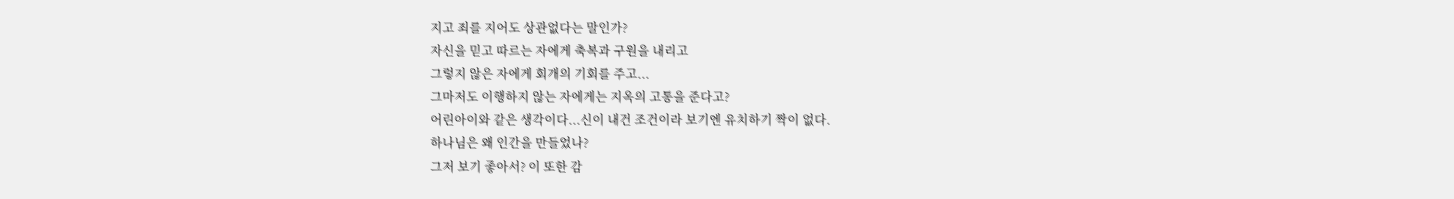지고 죄를 지어도 상관없다는 말인가?
자신을 믿고 따르는 자에게 축복과 구원을 내리고
그렇지 않은 자에게 회개의 기회를 주고...
그마저도 이행하지 않는 자에게는 지옥의 고통을 준다고?
어린아이와 같은 생각이다...신이 내건 조건이라 보기엔 유치하기 짝이 없다.
하나님은 왜 인간을 만들었나?
그저 보기 좋아서? 이 또한 감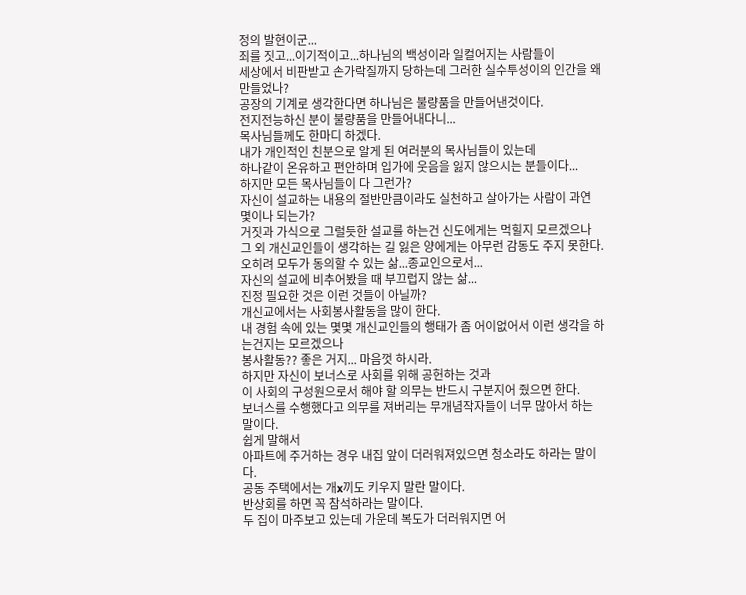정의 발현이군...
죄를 짓고...이기적이고...하나님의 백성이라 일컬어지는 사람들이
세상에서 비판받고 손가락질까지 당하는데 그러한 실수투성이의 인간을 왜 만들었나?
공장의 기계로 생각한다면 하나님은 불량품을 만들어낸것이다.
전지전능하신 분이 불량품을 만들어내다니...
목사님들께도 한마디 하겠다.
내가 개인적인 친분으로 알게 된 여러분의 목사님들이 있는데
하나같이 온유하고 편안하며 입가에 웃음을 잃지 않으시는 분들이다...
하지만 모든 목사님들이 다 그런가?
자신이 설교하는 내용의 절반만큼이라도 실천하고 살아가는 사람이 과연 몇이나 되는가?
거짓과 가식으로 그럴듯한 설교를 하는건 신도에게는 먹힐지 모르겠으나
그 외 개신교인들이 생각하는 길 잃은 양에게는 아무런 감동도 주지 못한다.
오히려 모두가 동의할 수 있는 삶...종교인으로서...
자신의 설교에 비추어봤을 때 부끄럽지 않는 삶...
진정 필요한 것은 이런 것들이 아닐까?
개신교에서는 사회봉사활동을 많이 한다.
내 경험 속에 있는 몇몇 개신교인들의 행태가 좀 어이없어서 이런 생각을 하는건지는 모르겠으나
봉사활동?? 좋은 거지... 마음껏 하시라.
하지만 자신이 보너스로 사회를 위해 공헌하는 것과
이 사회의 구성원으로서 해야 할 의무는 반드시 구분지어 줬으면 한다.
보너스를 수행했다고 의무를 져버리는 무개념작자들이 너무 많아서 하는 말이다.
쉽게 말해서
아파트에 주거하는 경우 내집 앞이 더러워져있으면 청소라도 하라는 말이다.
공동 주택에서는 개x끼도 키우지 말란 말이다.
반상회를 하면 꼭 참석하라는 말이다.
두 집이 마주보고 있는데 가운데 복도가 더러워지면 어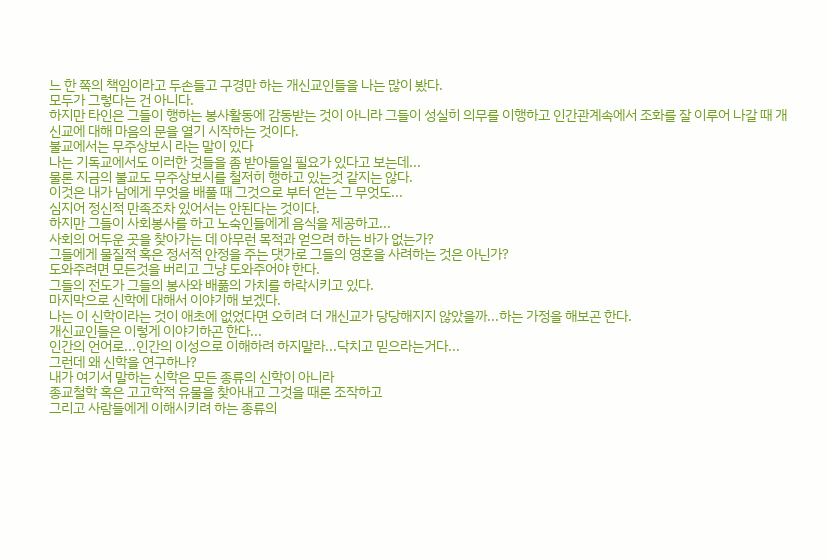느 한 쪽의 책임이라고 두손들고 구경만 하는 개신교인들을 나는 많이 봤다.
모두가 그렇다는 건 아니다.
하지만 타인은 그들이 행하는 봉사활동에 감동받는 것이 아니라 그들이 성실히 의무를 이행하고 인간관계속에서 조화를 잘 이루어 나갈 때 개신교에 대해 마음의 문을 열기 시작하는 것이다.
불교에서는 무주상보시 라는 말이 있다
나는 기독교에서도 이러한 것들을 좀 받아들일 필요가 있다고 보는데...
물론 지금의 불교도 무주상보시를 철저히 행하고 있는것 같지는 않다.
이것은 내가 남에게 무엇을 배풀 때 그것으로 부터 얻는 그 무엇도...
심지어 정신적 만족조차 있어서는 안된다는 것이다.
하지만 그들이 사회봉사를 하고 노숙인들에게 음식을 제공하고...
사회의 어두운 곳을 찾아가는 데 아무런 목적과 얻으려 하는 바가 없는가?
그들에게 물질적 혹은 정서적 안정을 주는 댓가로 그들의 영혼을 사려하는 것은 아닌가?
도와주려면 모든것을 버리고 그냥 도와주어야 한다.
그들의 전도가 그들의 봉사와 배풂의 가치를 하락시키고 있다.
마지막으로 신학에 대해서 이야기해 보겠다.
나는 이 신학이라는 것이 애초에 없었다면 오히려 더 개신교가 당당해지지 않았을까...하는 가정을 해보곤 한다.
개신교인들은 이렇게 이야기하곤 한다...
인간의 언어로...인간의 이성으로 이해하려 하지말라...닥치고 믿으라는거다...
그런데 왜 신학을 연구하나?
내가 여기서 말하는 신학은 모든 종류의 신학이 아니라
종교철학 혹은 고고학적 유물을 찾아내고 그것을 때론 조작하고
그리고 사람들에게 이해시키려 하는 종류의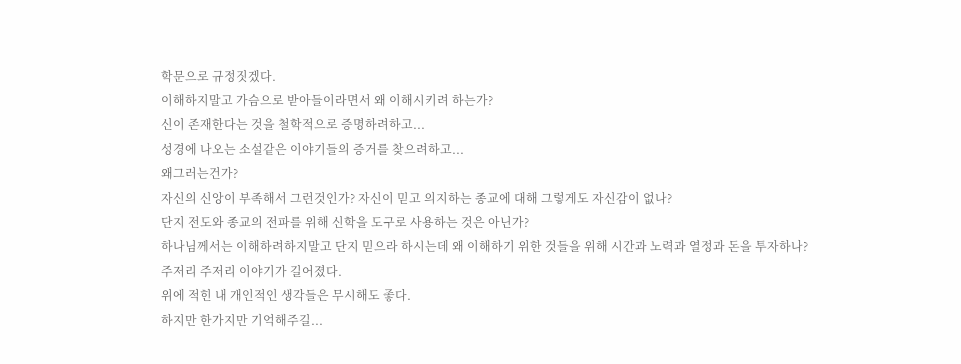학문으로 규정짓겠다.
이해하지말고 가슴으로 받아들이라면서 왜 이해시키려 하는가?
신이 존재한다는 것을 철학적으로 증명하려하고...
성경에 나오는 소설같은 이야기들의 증거를 찾으려하고...
왜그러는건가?
자신의 신앙이 부족해서 그런것인가? 자신이 믿고 의지하는 종교에 대해 그렇게도 자신감이 없나?
단지 전도와 종교의 전파를 위해 신학을 도구로 사용하는 것은 아닌가?
하나님께서는 이해하려하지말고 단지 믿으라 하시는데 왜 이해하기 위한 것들을 위해 시간과 노력과 열정과 돈을 투자하나?
주저리 주저리 이야기가 길어졌다.
위에 적힌 내 개인적인 생각들은 무시해도 좋다.
하지만 한가지만 기억해주길...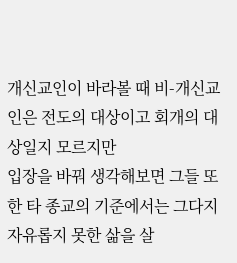개신교인이 바라볼 때 비-개신교인은 전도의 대상이고 회개의 대상일지 모르지만
입장을 바꿔 생각해보면 그들 또한 타 종교의 기준에서는 그다지 자유롭지 못한 삶을 살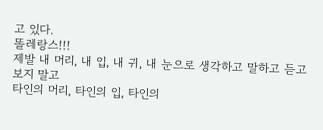고 있다.
똘레랑스!!!
제발 내 머리, 내 입, 내 귀, 내 눈으로 생각하고 말하고 듣고 보지 말고
타인의 머리, 타인의 입, 타인의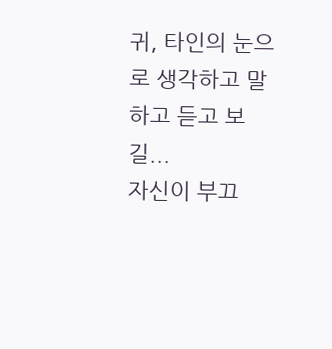귀, 타인의 눈으로 생각하고 말하고 듣고 보길...
자신이 부끄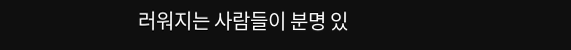러워지는 사람들이 분명 있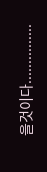을것이다...............